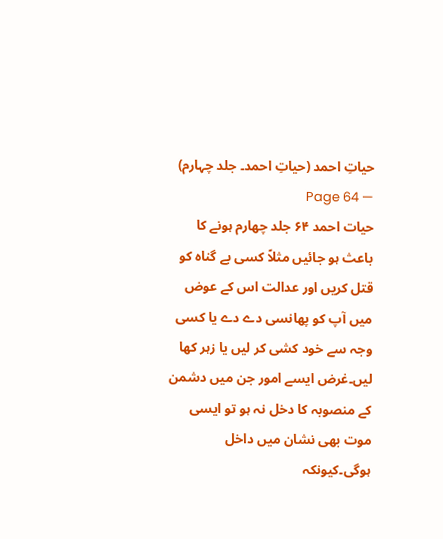حیاتِ احمد (حیاتِ احمد۔ جلد چہارم) — Page 64
حیات احمد ۶۴ جلد چهارم ہونے کا باعث ہو جائیں مثلاً کسی بے گناہ کو قتل کریں اور عدالت اس کے عوض میں آپ کو پھانسی دے دے یا کسی وجہ سے خود کشی کر لیں یا زہر کھا لیں۔غرض ایسے امور جن میں دشمن کے منصوبہ کا دخل نہ ہو تو ایسی موت بھی نشان میں داخل ہوگی۔کیونکہ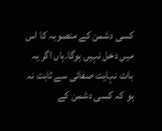کسی دشمن کے منصوبہ کا اس میں دخل نہیں ہوگا۔ہاں اگر یہ بات نہایت صفائی سے ثابت نہ ہو کہ کسی دشمن کے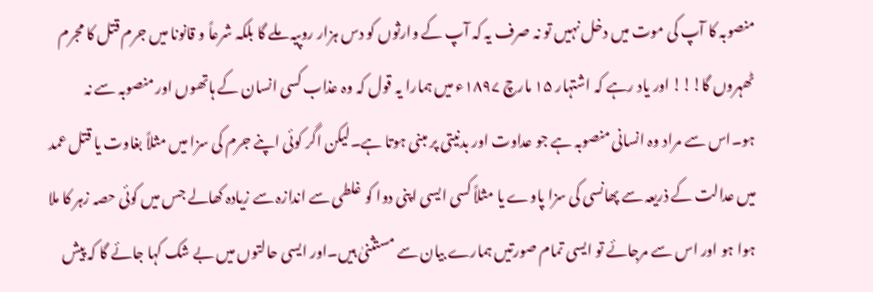منصوبہ کا آپ کی موت میں دخل نہیں تو نہ صرف یہ کہ آپ کے وارثوں کو دس ہزار روپیہ ملے گا بلکہ شرعاً و قانونا میں جرم قتل کا مجرم ٹھہروں گا!!! اور یاد رہے کہ اشتہار ۱۵ مارچ ۱۸۹۷ء میں ہمارا یہ قول کہ وہ عذاب کسی انسان کے ہاتھوں اور منصوبہ سے نہ ہو۔اس سے مراد وہ انسانی منصوبہ ہے جو عداوت اور بدنیتی پر مبنی ہوتا ہے۔لیکن اگر کوئی اپنے جرم کی سزا میں مثلاً بغاوت یا قتل عمد میں عدالت کے ذریعہ سے پھانسی کی سزا پاوے یا مثلاً کسی ایسی اپنی دوا کو غلطی سے اندازہ سے زیادہ کھالے جس میں کوئی حصہ زہر کا ملا ہوا ہو اور اس سے مرجائے تو ایسی تمام صورتیں ہمارے بیان سے مستثنیٰ ہیں۔اور ایسی حالتوں میں بے شک کہا جائے گا کہ پیش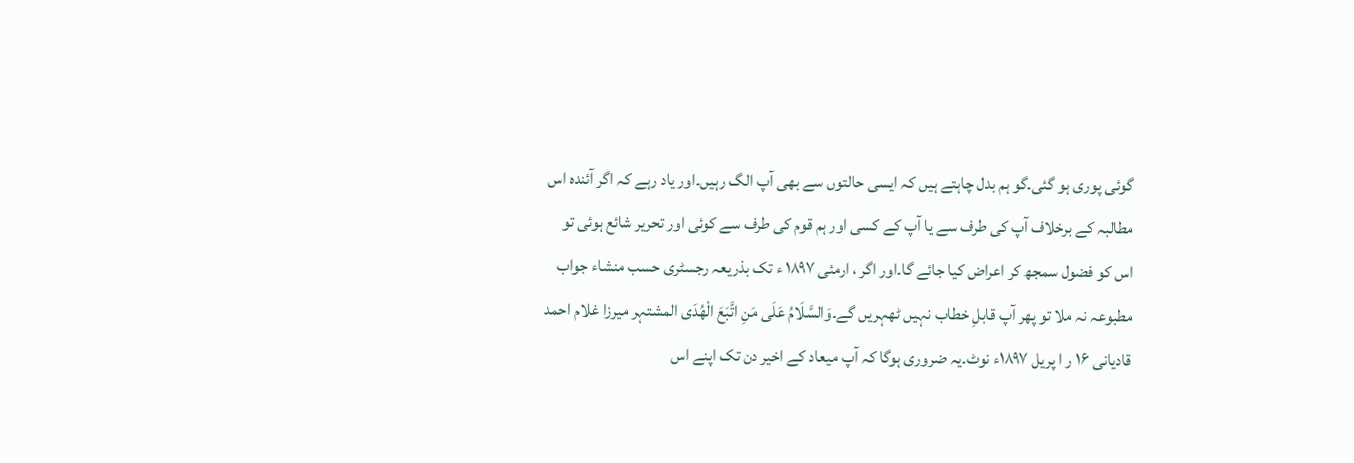گوئی پوری ہو گئی۔گو ہم بدل چاہتے ہیں کہ ایسی حالتوں سے بھی آپ الگ رہیں۔اور یاد رہے کہ اگر آئندہ اس مطالبہ کے برخلاف آپ کی طرف سے یا آپ کے کسی اور ہم قوم کی طرف سے کوئی اور تحریر شائع ہوئی تو اس کو فضول سمجھ کر اعراض کیا جائے گا۔اور اگر ، ارمئی ۱۸۹۷ ء تک بذریعہ رجسٹری حسب منشاء جواب مطبوعہ نہ ملا تو پھر آپ قابلِ خطاب نہیں ٹھہریں گے۔وَالسَّلَامُ عَلَى مَنِ اتَّبَعَ الْهُدَى المشتہر میرزا غلام احمد قادیانی ۱۶ ر ا پریل ۱۸۹۷ء نوٹ۔یہ ضروری ہوگا کہ آپ میعاد کے اخیر دن تک اپنے اس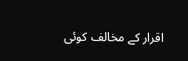اقرار کے مخالف کوئی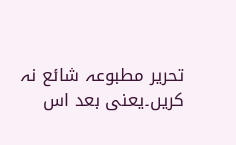تحریر مطبوعہ شائع نہ کریں۔یعنی بعد اس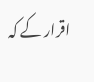اقرار کے کہ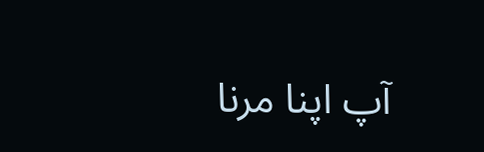آپ اپنا مرنا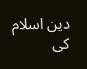دین اسلام کی